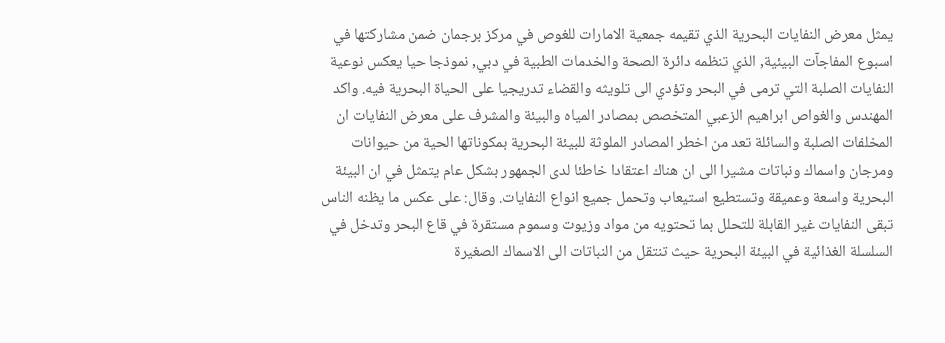يمثل معرض النفايات البحرية الذي تقيمه جمعية الامارات للغوص في مركز برجمان ضمن مشاركتها في اسبوع المفاجآت البيئية, الذي تنظمه دائرة الصحة والخدمات الطبية في دبي, نموذجا حيا يعكس نوعية النفايات الصلبة التي ترمى في البحر وتؤدي الى تلويثه والقضاء تدريجيا على الحياة البحرية فيه. واكد المهندس والغواص ابراهيم الزعبي المتخصص بمصادر المياه والبيئة والمشرف على معرض النفايات ان المخلفات الصلبة والسائلة تعد من اخطر المصادر الملوثة للبيئة البحرية بمكوناتها الحية من حيوانات ومرجان واسماك ونباتات مشيرا الى ان هناك اعتقادا خاطئا لدى الجمهور بشكل عام يتمثل في ان البيئة البحرية واسعة وعميقة وتستطيع استيعاب وتحمل جميع انواع النفايات. وقال: على عكس ما يظنه الناس تبقى النفايات غير القابلة للتحلل بما تحتويه من مواد وزيوت وسموم مستقرة في قاع البحر وتدخل في السلسلة الغذائية في البيئة البحرية حيث تنتقل من النباتات الى الاسماك الصغيرة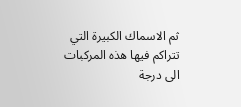ثم الاسماك الكبيرة التي تتراكم فيها هذه المركبات الى درجة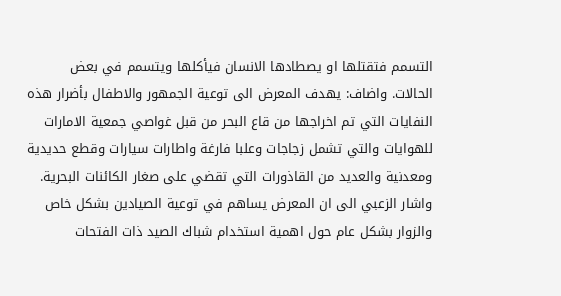التسمم فتقتلها او يصطادها الانسان فيأكلها ويتسمم في بعض الحالات. واضاف: يهدف المعرض الى توعية الجمهور والاطفال بأضرار هذه النفايات التي تم اخراجها من قاع البحر من قبل غواصي جمعية الامارات للهوايات والتي تشمل زجاجات وعلبا فارغة واطارات سيارات وقطع حديدية ومعدنية والعديد من القاذورات التي تقضي على صغار الكائنات البحرية. واشار الزعبي الى ان المعرض يساهم في توعية الصيادين بشكل خاص والزوار بشكل عام حول اهمية استخدام شباك الصيد ذات الفتحات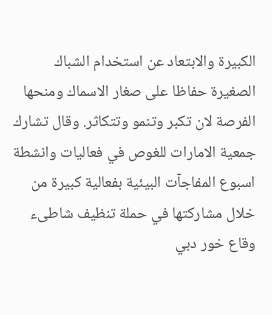الكبيرة والابتعاد عن استخدام الشباك الصغيرة حفاظا على صغار الاسماك ومنحها الفرصة لان تكبر وتنمو وتتكاثر. وقال تشارك جمعية الامارات للغوص في فعاليات وانشطة اسبوع المفاجآت البيئية بفعالية كبيرة من خلال مشاركتها في حملة تنظيف شاطىء وقاع خور دبي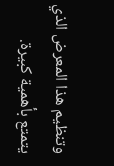وتنظيم هذا المعرض الذي يتمتع بأهمية كبيرة.